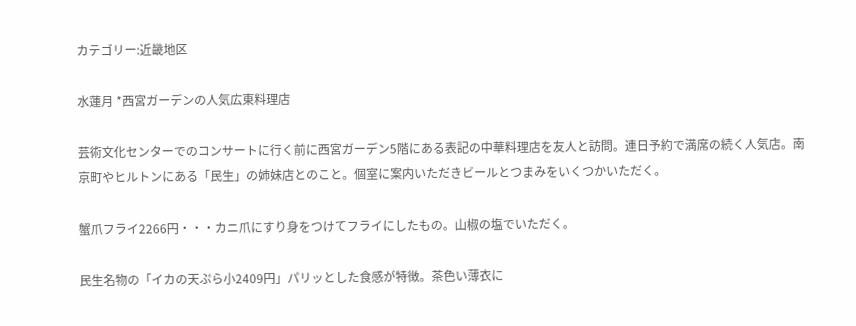カテゴリー:近畿地区

水蓮月 *西宮ガーデンの人気広東料理店

芸術文化センターでのコンサートに行く前に西宮ガーデン5階にある表記の中華料理店を友人と訪問。連日予約で満席の続く人気店。南京町やヒルトンにある「民生」の姉妹店とのこと。個室に案内いただきビールとつまみをいくつかいただく。

蟹爪フライ2266円・・・カニ爪にすり身をつけてフライにしたもの。山椒の塩でいただく。

民生名物の「イカの天ぷら小2409円」パリッとした食感が特徴。茶色い薄衣に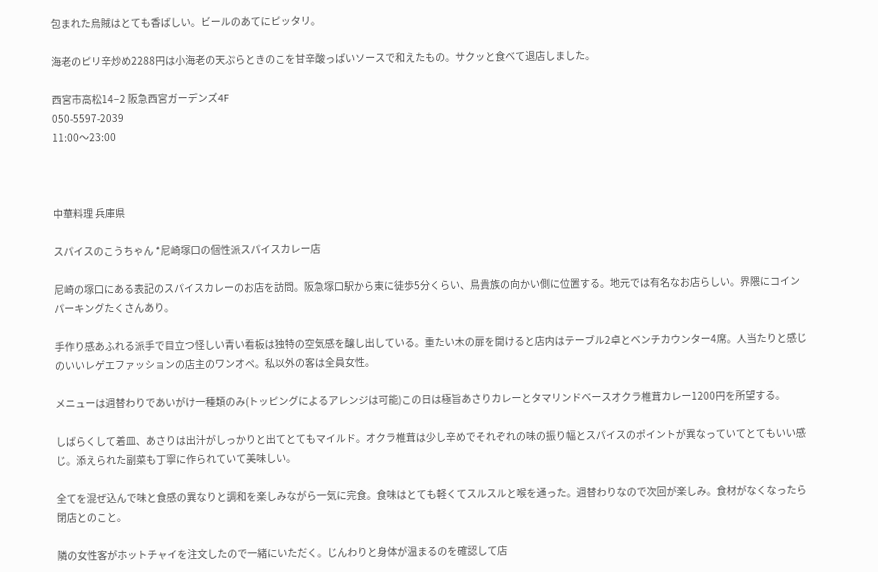包まれた烏賊はとても香ばしい。ビールのあてにピッタリ。

海老のピリ辛炒め2288円は小海老の天ぷらときのこを甘辛酸っぱいソースで和えたもの。サクッと食べて退店しました。

西宮市高松14−2 阪急西宮ガーデンズ4F
050-5597-2039
11:00〜23:00



中華料理 兵庫県

スパイスのこうちゃん *尼崎塚口の個性派スパイスカレー店

尼崎の塚口にある表記のスパイスカレーのお店を訪問。阪急塚口駅から東に徒歩5分くらい、鳥貴族の向かい側に位置する。地元では有名なお店らしい。界隈にコインパーキングたくさんあり。

手作り感あふれる派手で目立つ怪しい青い看板は独特の空気感を醸し出している。重たい木の扉を開けると店内はテーブル2卓とベンチカウンター4席。人当たりと感じのいいレゲエファッションの店主のワンオペ。私以外の客は全員女性。

メニューは週替わりであいがけ一種類のみ(トッピングによるアレンジは可能)この日は極旨あさりカレーとタマリンドベースオクラ椎茸カレー1200円を所望する。

しばらくして着皿、あさりは出汁がしっかりと出てとてもマイルド。オクラ椎茸は少し辛めでそれぞれの味の振り幅とスパイスのポイントが異なっていてとてもいい感じ。添えられた副菜も丁寧に作られていて美味しい。

全てを混ぜ込んで味と食感の異なりと調和を楽しみながら一気に完食。食味はとても軽くてスルスルと喉を通った。週替わりなので次回が楽しみ。食材がなくなったら閉店とのこと。

隣の女性客がホットチャイを注文したので一緒にいただく。じんわりと身体が温まるのを確認して店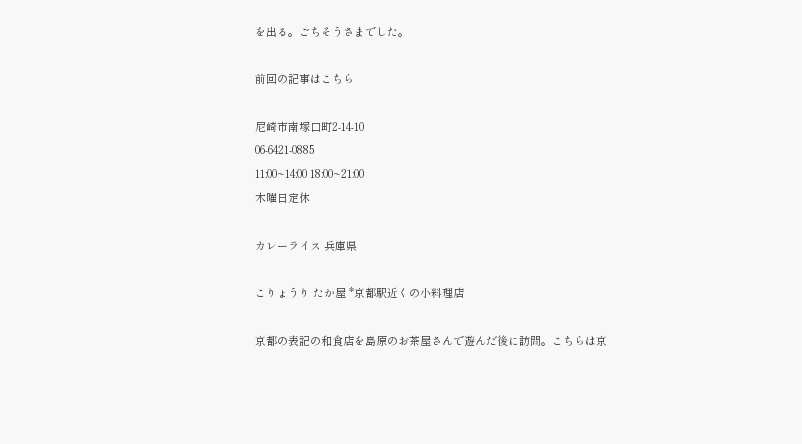を出る。ごちそうさまでした。

前回の記事はこちら

尼崎市南塚口町2-14-10
06-6421-0885
11:00~14:00 18:00~21:00
木曜日定休

カレーライス 兵庫県

こりょうり たか屋 *京都駅近くの小料理店

京都の表記の和食店を島原のお茶屋さんで遊んだ後に訪問。こちらは京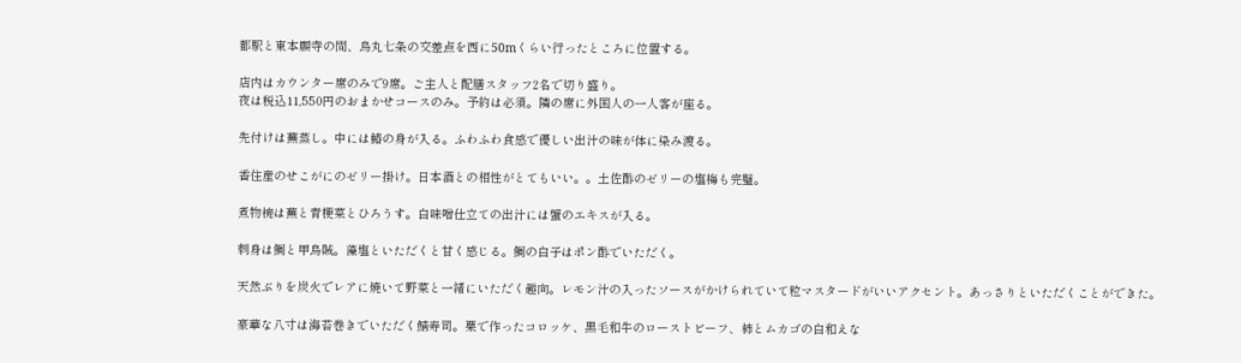都駅と東本願寺の間、烏丸七条の交差点を西に50mくらい行ったところに位置する。

店内はカウンター席のみで9席。ご主人と配膳スタッフ2名で切り盛り。
夜は税込11,550円のおまかせコースのみ。予約は必須。隣の席に外国人の一人客が座る。

先付けは蕪蒸し。中には鰆の身が入る。ふわふわ食感で優しい出汁の味が体に染み渡る。

香住産のせこがにのゼリー掛け。日本酒との相性がとてもいい。。土佐酢のゼリーの塩梅も完璧。

煮物椀は蕪と青梗菜とひろうす。白味噌仕立ての出汁には蟹のエキスが入る。

刺身は鯛と甲烏賊。藻塩といただくと甘く感じる。鯛の白子はポン酢でいただく。

天然ぶりを炭火でレアに焼いて野菜と一緒にいただく趣向。レモン汁の入ったソースがかけられていて粒マスタードがいいアクセント。あっさりといただくことができた。

豪華な八寸は海苔巻きでいただく鯖寿司。栗で作ったコロッケ、黒毛和牛のローストビーフ、柿とムカゴの白和えな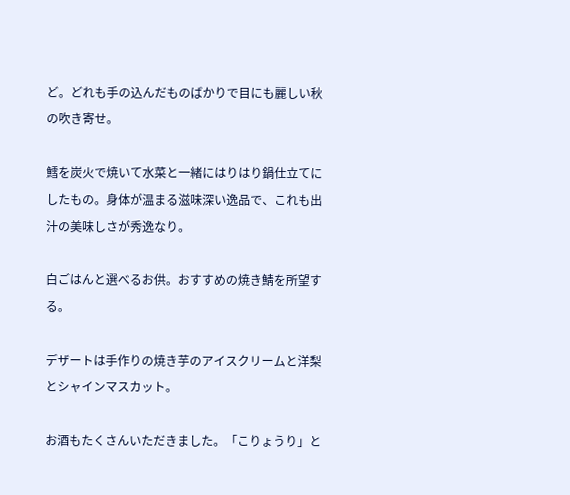ど。どれも手の込んだものばかりで目にも麗しい秋の吹き寄せ。

鱈を炭火で焼いて水菜と一緒にはりはり鍋仕立てにしたもの。身体が温まる滋味深い逸品で、これも出汁の美味しさが秀逸なり。

白ごはんと選べるお供。おすすめの焼き鯖を所望する。

デザートは手作りの焼き芋のアイスクリームと洋梨とシャインマスカット。

お酒もたくさんいただきました。「こりょうり」と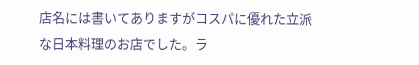店名には書いてありますがコスパに優れた立派な日本料理のお店でした。ラ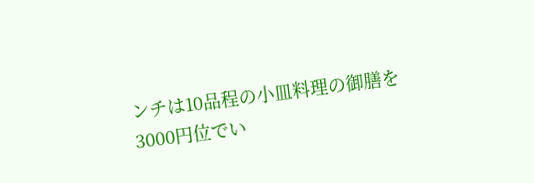ンチは10品程の小皿料理の御膳を3000円位でい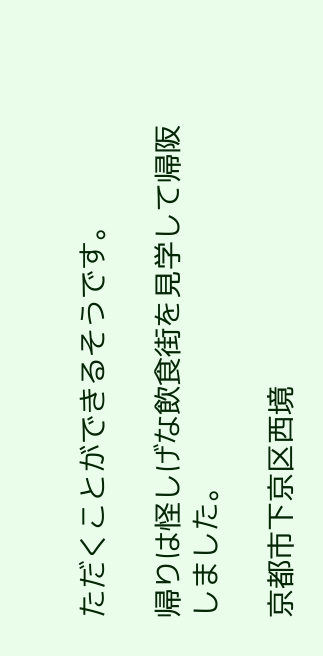ただくことができるそうです。

帰りは怪しげな飲食街を見学して帰阪しました。

京都市下京区西境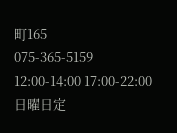町165
075-365-5159
12:00-14:00 17:00-22:00
日曜日定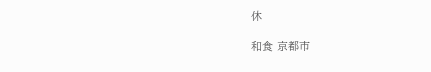休

和食 京都市